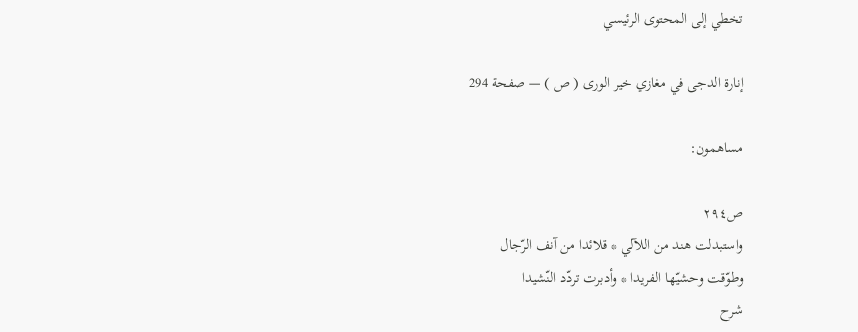تخطي إلى المحتوى الرئيسي

إنارة الدجى في مغازي خير الورى ( ص ) — صفحة 294

مساهمون:

ص٢٩٤
واستبدلت هند من اللآلي * قلائدا من آنف الرّجال
وطوّقت وحشيّها الفريدا * وأدبرت تردّد النّشيدا
شرح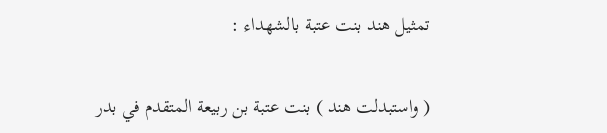تمثيل هند بنت عتبة بالشهداء :

( واستبدلت هند ) بنت عتبة بن ربيعة المتقدم في بدر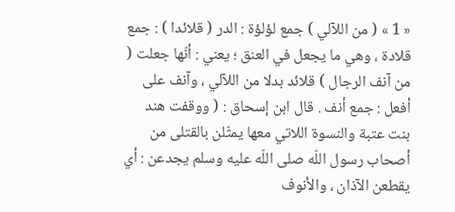« 1 » ( من اللآلي ) جمع لؤلؤة : الدر ( قلائدا ) : جمع قلادة ، وهي ما يجعل في العنق ؛ يعني : أنّها جعلت ( من آنف الرجال ) قلائد بدلا من اللآلي ، وآنف على أفعل : جمع أنف . قال ابن إسحاق : ( ووقفت هند بنت عتبة والنسوة اللاتي معها يمثّلن بالقتلى من أصحاب رسول اللّه صلى اللّه عليه وسلم يجدعن : أي يقطعن الآذان ، والأنوف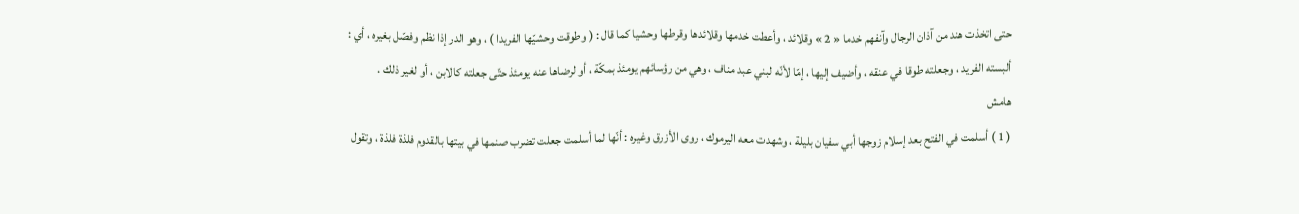حتى اتخذت هند من آذان الرجال وآنفهم خدما « 2 » وقلائد ، وأعطت خدمها وقلائدها وقرطها وحشيا كما قال : ( وطوقت وحشيّها الفريدا ) ، وهو الدر إذا نظم وفصّل بغيره ، أي : ألبسته الفريد ، وجعلته طوقا في عنقه ، وأضيف إليها ، إمّا لأنّه لبني عبد مناف ، وهي من رؤسائهم يومئذ بمكّة ، أو لرضاها عنه يومئذ حتّى جعلته كالابن ، أو لغير ذلك .
هامش
( 1 ) أسلمت في الفتح بعد إسلام زوجها أبي سفيان بليلة ، وشهدت معه اليرموك ، روى الأزرق وغيره : أنّها لما أسلمت جعلت تضرب صنمها في بيتها بالقدوم فلذة فلذة ، وتقول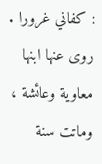: كفاني غرورا . روى عنها ابنها معاوية وعائشة ، وماتت سنة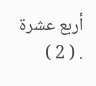أربع عشرة . ( 2 )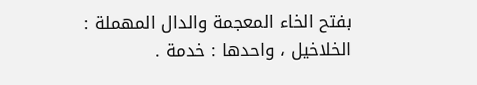بفتح الخاء المعجمة والدال المهملة : الخلاخيل ، واحدها : خدمة .